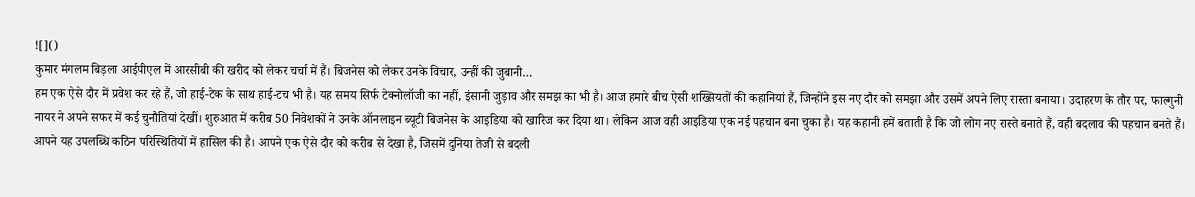![]()
कुमार मंगलम बिड़ला आईपीएल में आरसीबी की खरीद को लेकर चर्चा में हैं। बिजनेस को लेकर उनके विचार, उन्हीं की जुबानी…
हम एक ऐसे दौर में प्रवेश कर रहे हैं, जो हाई-टेक के साथ हाई-टच भी है। यह समय सिर्फ टेक्नोलॉजी का नहीं, इंसानी जुड़ाव और समझ का भी है। आज हमारे बीच ऐसी शख्सियतों की कहानियां हैं, जिन्होंने इस नए दौर को समझा और उसमें अपने लिए रास्ता बनाया। उदाहरण के तौर पर, फाल्गुनी नायर ने अपने सफर में कई चुनौतियां देखीं। शुरुआत में करीब 50 निवेशकों ने उनके ऑनलाइन ब्यूटी बिजनेस के आइडिया को खारिज कर दिया था। लेकिन आज वही आइडिया एक नई पहचान बना चुका है। यह कहानी हमें बताती है कि जो लोग नए रास्ते बनाते हैं, वही बदलाव की पहचान बनते हैं। आपने यह उपलब्धि कठिन परिस्थितियों में हासिल की है। आपने एक ऐसे दौर को करीब से देखा है, जिसमें दुनिया तेजी से बदली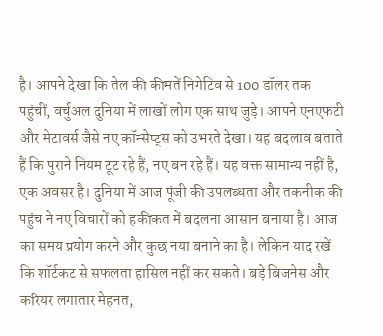है। आपने देखा कि तेल की कीमतें निगेटिव से 100 डॉलर तक पहुंचीं, वर्चुअल दुनिया में लाखों लोग एक साथ जुड़े। आपने एनएफटी और मेटावर्स जैसे नए कॉन्सेप्ट्स को उभरते देखा। यह बदलाव बताते हैं कि पुराने नियम टूट रहे हैं, नए बन रहे हैं। यह वक्त सामान्य नहीं है, एक अवसर है। दुनिया में आज पूंजी की उपलब्धता और तकनीक की पहुंच ने नए विचारों को हकीकत में बदलना आसान बनाया है। आज का समय प्रयोग करने और कुछ नया बनाने का है। लेकिन याद रखें कि शॉर्टकट से सफलता हासिल नहीं कर सकते। बड़े बिजनेस और करियर लगातार मेहनत,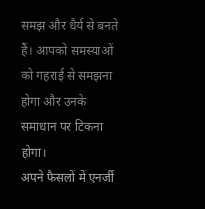समझ और धैर्य से बनते हैं। आपको समस्याओं को गहराई से समझना होगा और उनके समाधान पर टिकना होगा।
अपने फैसलों में एनर्जी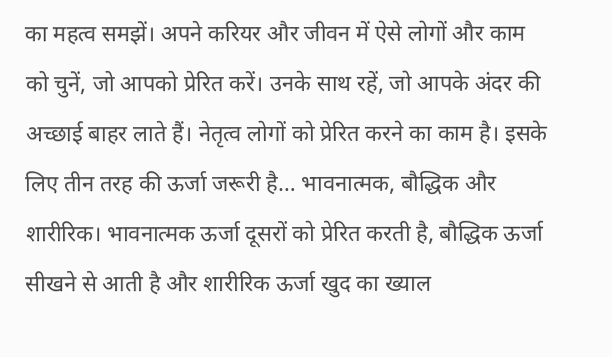का महत्व समझें। अपने करियर और जीवन में ऐसे लोगों और काम को चुनें, जो आपको प्रेरित करें। उनके साथ रहें, जो आपके अंदर की अच्छाई बाहर लाते हैं। नेतृत्व लोगों को प्रेरित करने का काम है। इसके लिए तीन तरह की ऊर्जा जरूरी है… भावनात्मक, बौद्धिक और शारीरिक। भावनात्मक ऊर्जा दूसरों को प्रेरित करती है, बौद्धिक ऊर्जा सीखने से आती है और शारीरिक ऊर्जा खुद का ख्याल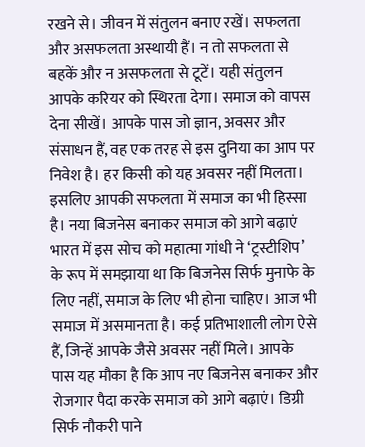रखने से। जीवन में संतुलन बनाए रखें। सफलता और असफलता अस्थायी हैं। न तो सफलता से बहकें और न असफलता से टूटें। यही संतुलन आपके करियर को स्थिरता देगा। समाज को वापस देना सीखें। आपके पास जो ज्ञान, अवसर और संसाधन हैं, वह एक तरह से इस दुनिया का आप पर निवेश है। हर किसी को यह अवसर नहीं मिलता। इसलिए आपकी सफलता में समाज का भी हिस्सा है। नया बिजनेस बनाकर समाज को आगे बढ़ाएं
भारत में इस सोच को महात्मा गांधी ने ‘ट्रस्टीशिप’ के रूप में समझाया था कि बिजनेस सिर्फ मुनाफे के लिए नहीं, समाज के लिए भी होना चाहिए। आज भी समाज में असमानता है। कई प्रतिभाशाली लोग ऐसे हैं, जिन्हें आपके जैसे अवसर नहीं मिले। आपके पास यह मौका है कि आप नए बिजनेस बनाकर और रोजगार पैदा करके समाज को आगे बढ़ाएं। डिग्री सिर्फ नौकरी पाने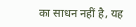का साधन नहीं है, यह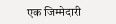एक जिम्मेदारी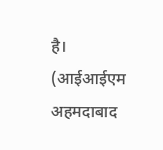है।
(आईआईएम अहमदाबाद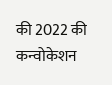की 2022 की कन्वोकेशन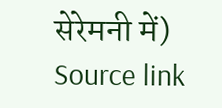सेरेमनी में)
Source link